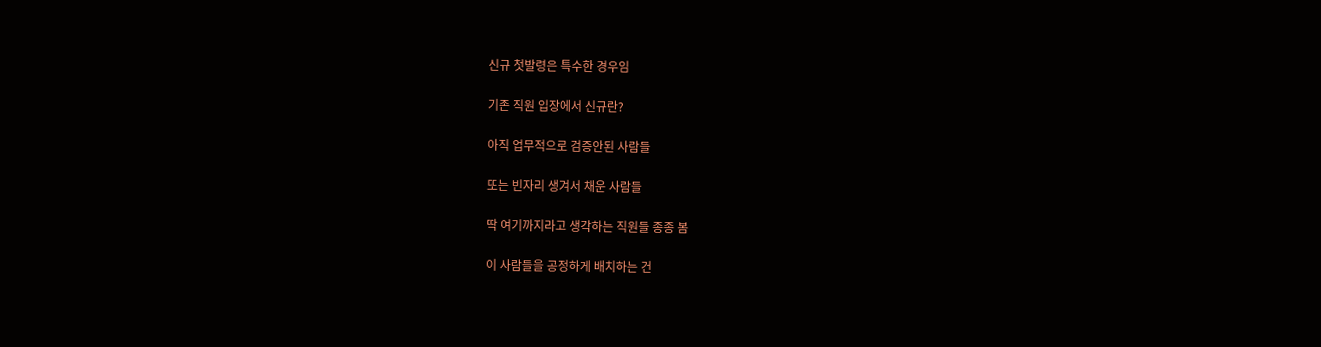신규 첫발령은 특수한 경우임

기존 직원 입장에서 신규란?

아직 업무적으로 검증안된 사람들

또는 빈자리 생겨서 채운 사람들

딱 여기까지라고 생각하는 직원들 종종 봄

이 사람들을 공정하게 배치하는 건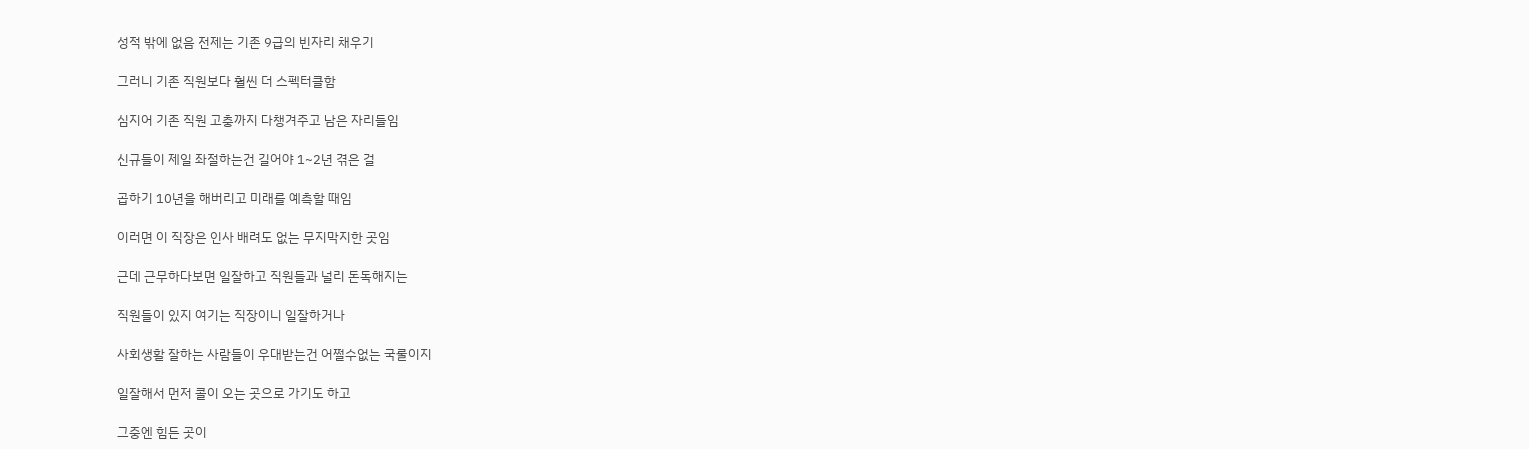성적 밖에 없음 전제는 기존 9급의 빈자리 채우기

그러니 기존 직원보다 훨씬 더 스펙터클함

심지어 기존 직원 고충까지 다챙겨주고 남은 자리들임

신규들이 제일 좌절하는건 길어야 1~2년 겪은 걸

곱하기 10년을 해버리고 미래를 예측할 때임

이러면 이 직장은 인사 배려도 없는 무지막지한 곳임

근데 근무하다보면 일잘하고 직원들과 널리 돈독해지는

직원들이 있지 여기는 직장이니 일잘하거나

사회생활 잘하는 사람들이 우대받는건 어쩔수없는 국룰이지

일잘해서 먼저 콜이 오는 곳으로 가기도 하고

그중엔 힘든 곳이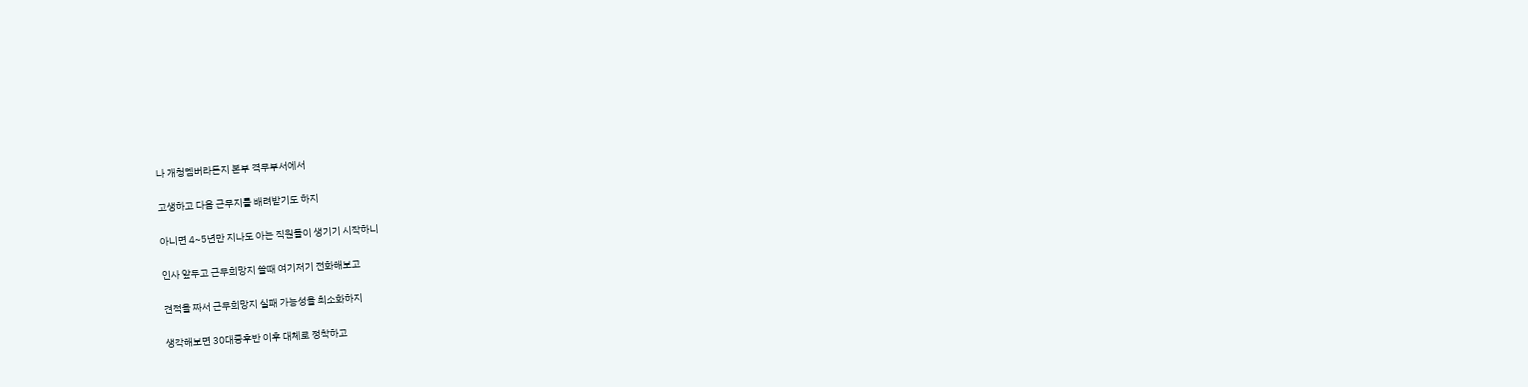나 개청멤버라든지 본부 격무부서에서

고생하고 다음 근무지를 배려받기도 하지

아니면 4~5년만 지나도 아는 직원들이 생기기 시작하니

인사 앞두고 근무희망지 쓸때 여기저기 전화해보고

견적을 짜서 근무희망지 실패 가능성을 최소화하지

생각해보면 30대중후반 이후 대체로 정착하고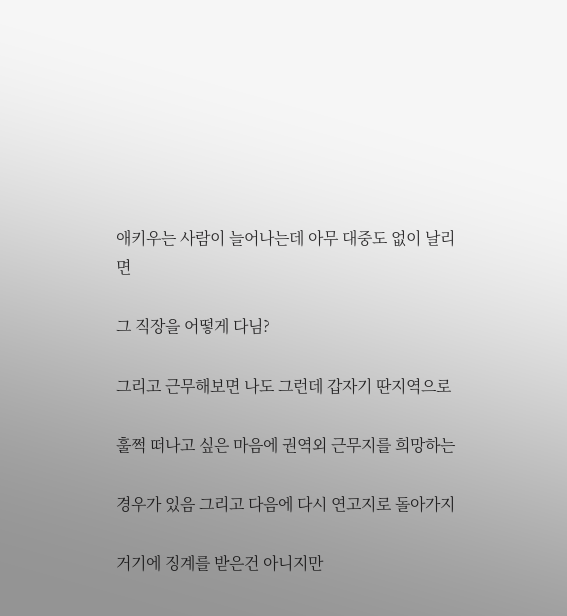애키우는 사람이 늘어나는데 아무 대중도 없이 날리면

그 직장을 어떻게 다님?

그리고 근무해보면 나도 그런데 갑자기 딴지역으로

훌쩍 떠나고 싶은 마음에 권역외 근무지를 희망하는

경우가 있음 그리고 다음에 다시 연고지로 돌아가지

거기에 징계를 받은건 아니지만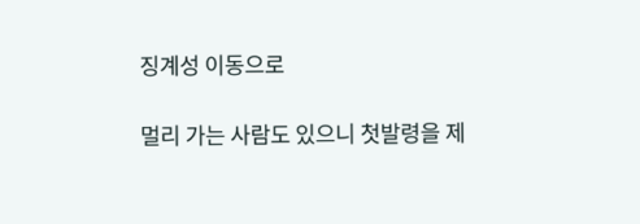징계성 이동으로

멀리 가는 사람도 있으니 첫발령을 제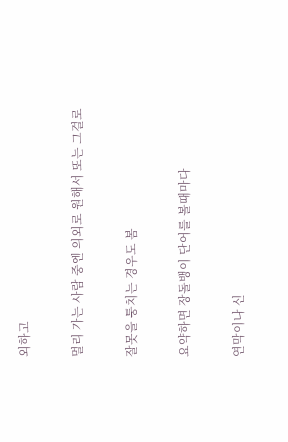외하고

멀리 가는 사람 중엔 의외로 원해서 또는 그걸로

잘못을 퉁치는 경우도 봄

요약하면 장돌뱅이 단어를 볼때마다

연막이나 신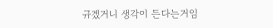규겠거니 생각이 든다는거임